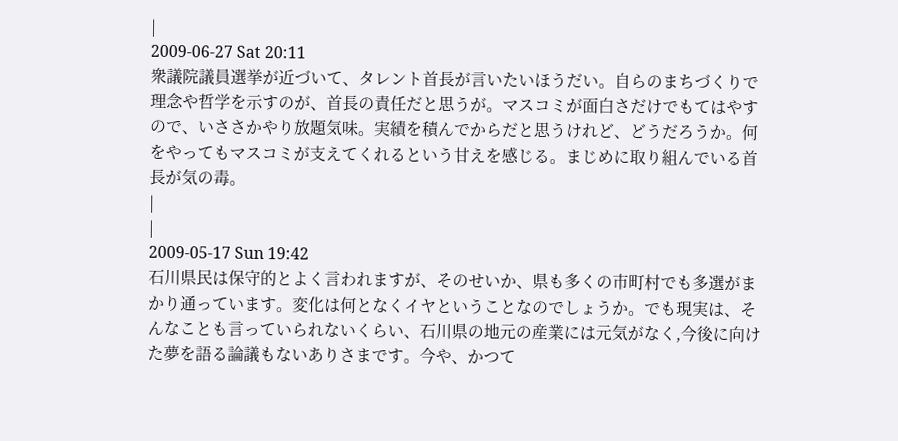|
2009-06-27 Sat 20:11
衆議院議員選挙が近づいて、タレント首長が言いたいほうだい。自らのまちづくりで理念や哲学を示すのが、首長の責任だと思うが。マスコミが面白さだけでもてはやすので、いささかやり放題気味。実績を積んでからだと思うけれど、どうだろうか。何をやってもマスコミが支えてくれるという甘えを感じる。まじめに取り組んでいる首長が気の毒。
|
|
2009-05-17 Sun 19:42
石川県民は保守的とよく言われますが、そのせいか、県も多くの市町村でも多選がまかり通っています。変化は何となくイヤということなのでしょうか。でも現実は、そんなことも言っていられないくらい、石川県の地元の産業には元気がなく,今後に向けた夢を語る論議もないありさまです。今や、かつて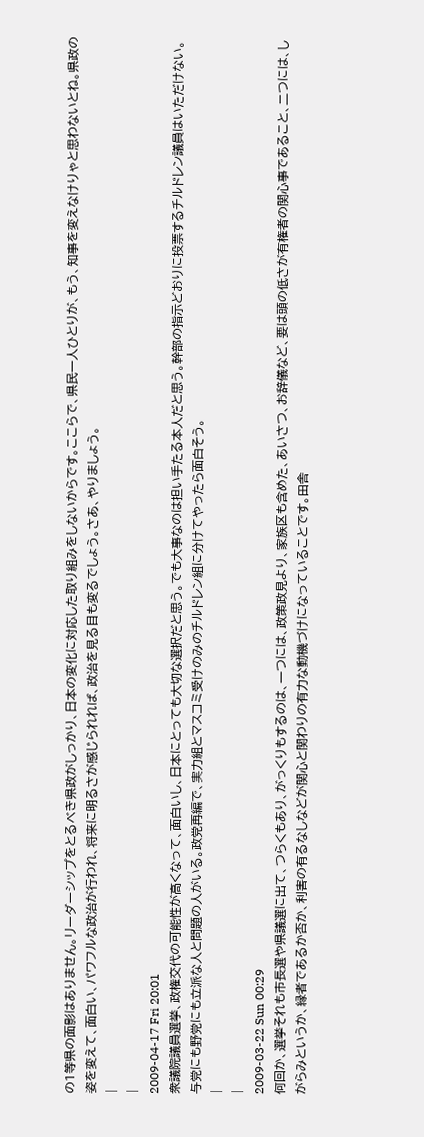の1等県の面影はありません。リーダーシップをとるべき県政がしっかり、日本の変化に対応した取り組みをしないからです。ここらで、県民一人ひとりが、もう、知事を変えなけりゃと思わないとね。県政の姿を変えて、面白い、パワフルな政治が行われ、将来に明るさが感じられれば、政治を見る目も変るでしょう。さあ、やりましょう。
|
|
2009-04-17 Fri 20:01
衆議院議員選挙、政権交代の可能性が高くなって、面白いし、日本にとっても大切な選択だと思う。でも大事なのは担い手たる本人だと思う。幹部の指示どおりに投票するチルドレン議員はいただけない。与党にも野党にも立派な人と問題の人がいる。政党再編で、実力組とマスコミ受けのみのチルドレン組に分けてやったら面白そう。
|
|
2009-03-22 Sun 00:29
何回か、選挙それも市長選や県議選に出て、つらくもあり、がっくりもするのは、一つには、政策政見より、家族区も含めた、あいさつ、お辞儀など、要は頭の低さが有権者の関心事であること、二つには、しがらみというか、縁者であるか否か、利害の有るなしなどが関心と関わりの有力な動機づけになっていることです。田舎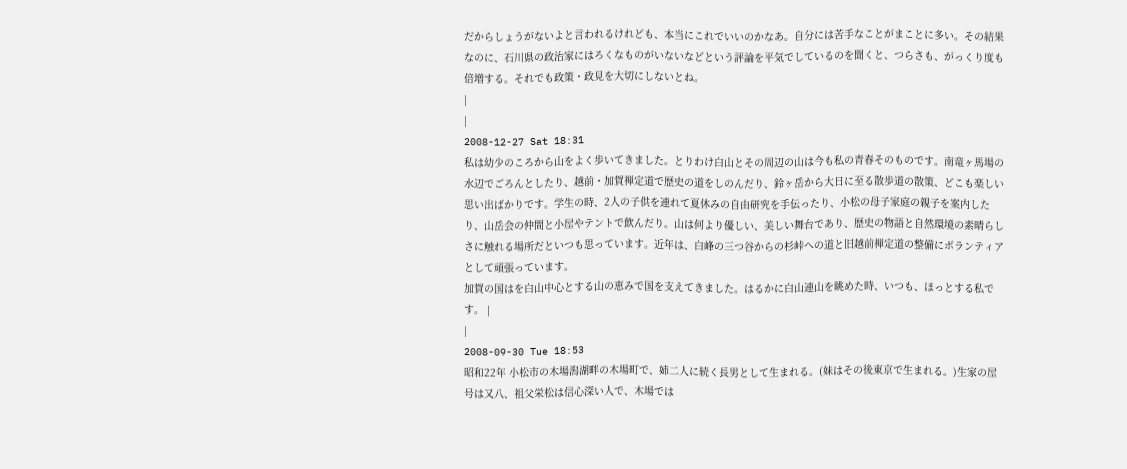だからしょうがないよと言われるけれども、本当にこれでいいのかなあ。自分には苦手なことがまことに多い。その結果なのに、石川県の政治家にはろくなものがいないなどという評論を平気でしているのを聞くと、つらさも、がっくり度も倍増する。それでも政策・政見を大切にしないとね。
|
|
2008-12-27 Sat 18:31
私は幼少のころから山をよく歩いてきました。とりわけ白山とその周辺の山は今も私の青春そのものです。南竜ヶ馬場の水辺でごろんとしたり、越前・加賀禅定道で歴史の道をしのんだり、鈴ヶ岳から大日に至る散歩道の散策、どこも楽しい思い出ばかりです。学生の時、2人の子供を連れて夏休みの自由研究を手伝ったり、小松の母子家庭の親子を案内したり、山岳会の仲間と小屋やテントで飲んだり。山は何より優しい、美しい舞台であり、歴史の物語と自然環境の素晴らしさに触れる場所だといつも思っています。近年は、白峰の三つ谷からの杉峠への道と旧越前禅定道の整備にボランティアとして頑張っています。
加賀の国はを白山中心とする山の恵みで国を支えてきました。はるかに白山連山を眺めた時、いつも、ほっとする私です。 |
|
2008-09-30 Tue 18:53
昭和22年 小松市の木場潟湖畔の木場町で、姉二人に続く長男として生まれる。(妹はその後東京で生まれる。)生家の屋号は又八、祖父栄松は信心深い人で、木場では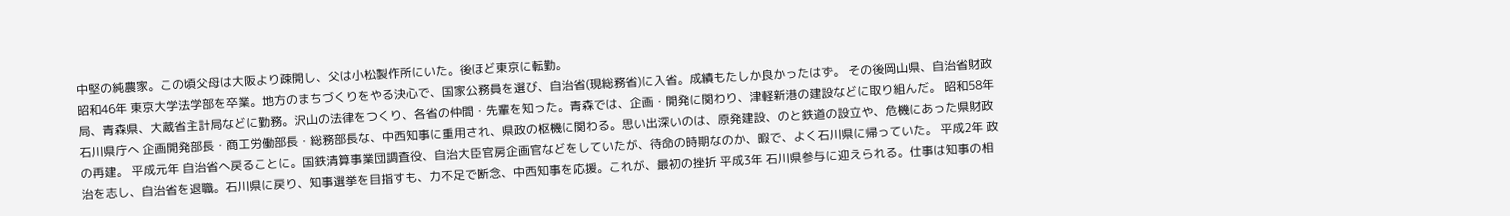中堅の純農家。この頃父母は大阪より疎開し、父は小松製作所にいた。後ほど東京に転勤。
昭和46年 東京大学法学部を卒業。地方のまちづくりをやる決心で、国家公務員を選び、自治省(現総務省)に入省。成績もたしか良かったはず。 その後岡山県、自治省財政局、青森県、大蔵省主計局などに勤務。沢山の法律をつくり、各省の仲間・先輩を知った。青森では、企画・開発に関わり、津軽新港の建設などに取り組んだ。 昭和58年 石川県庁へ 企画開発部長・商工労働部長・総務部長な、中西知事に重用され、県政の枢機に関わる。思い出深いのは、原発建設、のと鉄道の設立や、危機にあった県財政の再建。 平成元年 自治省へ戻ることに。国鉄清算事業団調査役、自治大臣官房企画官などをしていたが、待命の時期なのか、暇で、よく石川県に帰っていた。 平成2年 政治を志し、自治省を退職。石川県に戻り、知事選挙を目指すも、力不足で断念、中西知事を応援。これが、最初の挫折 平成3年 石川県参与に迎えられる。仕事は知事の相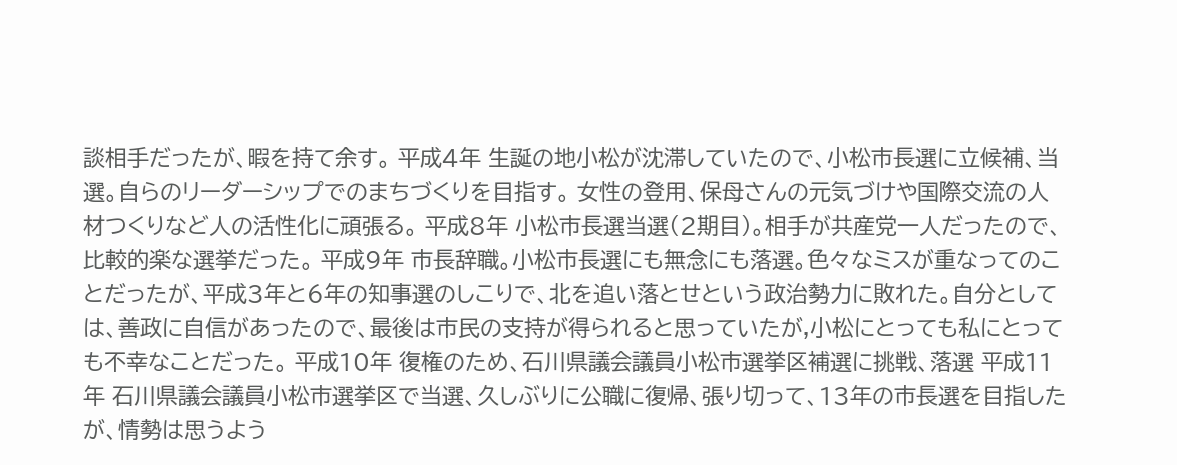談相手だったが、暇を持て余す。 平成4年 生誕の地小松が沈滞していたので、小松市長選に立候補、当選。自らのリーダーシップでのまちづくりを目指す。 女性の登用、保母さんの元気づけや国際交流の人材つくりなど人の活性化に頑張る。 平成8年 小松市長選当選(2期目)。相手が共産党一人だったので、比較的楽な選挙だった。 平成9年 市長辞職。小松市長選にも無念にも落選。色々なミスが重なってのことだったが、平成3年と6年の知事選のしこりで、北を追い落とせという政治勢力に敗れた。自分としては、善政に自信があったので、最後は市民の支持が得られると思っていたが,小松にとっても私にとっても不幸なことだった。 平成10年 復権のため、石川県議会議員小松市選挙区補選に挑戦、落選 平成11年 石川県議会議員小松市選挙区で当選、久しぶりに公職に復帰、張り切って、13年の市長選を目指したが、情勢は思うよう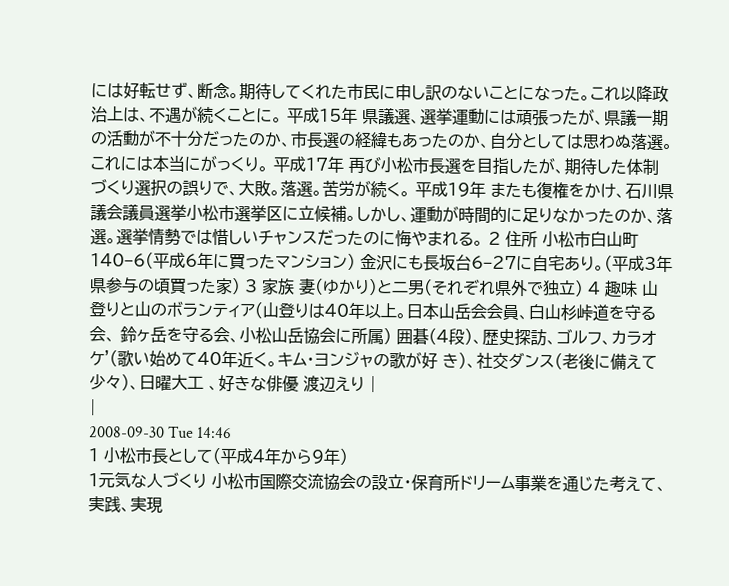には好転せず、断念。期待してくれた市民に申し訳のないことになった。これ以降政治上は、不遇が続くことに。 平成15年 県議選、選挙運動には頑張ったが、県議一期の活動が不十分だったのか、市長選の経緯もあったのか、自分としては思わぬ落選。これには本当にがっくり。 平成17年 再び小松市長選を目指したが、期待した体制づくり選択の誤りで、大敗。落選。苦労が続く。 平成19年 またも復権をかけ、石川県議会議員選挙小松市選挙区に立候補。しかし、運動が時間的に足りなかったのか、落選。選挙情勢では惜しいチャンスだったのに悔やまれる。 2 住所 小松市白山町140−6(平成6年に買ったマンション) 金沢にも長坂台6−27に自宅あり。(平成3年県参与の頃買った家) 3 家族 妻(ゆかり)と二男(それぞれ県外で独立) 4 趣味 山登りと山のボランティア(山登りは40年以上。日本山岳会会員、白山杉峠道を守る会、 鈴ヶ岳を守る会、小松山岳協会に所属) 囲碁(4段)、歴史探訪、ゴルフ、カラオケ'(歌い始めて40年近く。キム・ヨンジャの歌が好 き)、社交ダンス(老後に備えて少々)、日曜大工 、好きな俳優 渡辺えり |
|
2008-09-30 Tue 14:46
1 小松市長として(平成4年から9年)
1元気な人づくり 小松市国際交流協会の設立・保育所ドリーム事業を通じた考えて、実践、実現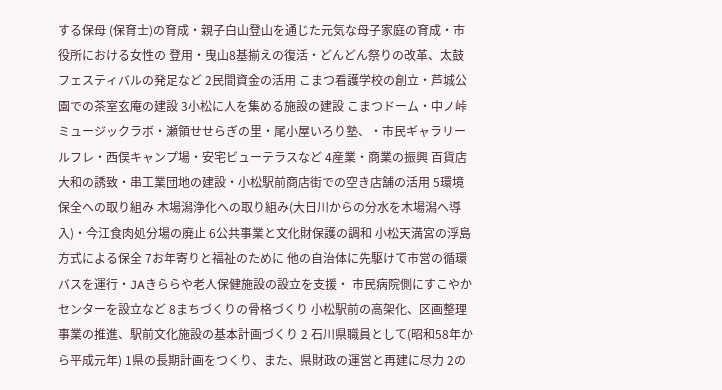する保母 (保育士)の育成・親子白山登山を通じた元気な母子家庭の育成・市役所における女性の 登用・曳山8基揃えの復活・どんどん祭りの改革、太鼓フェスティバルの発足など 2民間資金の活用 こまつ看護学校の創立・芦城公園での茶室玄庵の建設 3小松に人を集める施設の建設 こまつドーム・中ノ峠ミュージックラボ・瀬領せせらぎの里・尾小屋いろり塾、・市民ギャラリールフレ・西俣キャンプ場・安宅ビューテラスなど 4産業・商業の振興 百貨店大和の誘致・串工業団地の建設・小松駅前商店街での空き店舗の活用 5環境保全への取り組み 木場潟浄化への取り組み(大日川からの分水を木場潟へ導入)・今江食肉処分場の廃止 6公共事業と文化財保護の調和 小松天満宮の浮島方式による保全 7お年寄りと福祉のために 他の自治体に先駆けて市営の循環バスを運行・JAきららや老人保健施設の設立を支援・ 市民病院側にすこやかセンターを設立など 8まちづくりの骨格づくり 小松駅前の高架化、区画整理事業の推進、駅前文化施設の基本計画づくり 2 石川県職員として(昭和58年から平成元年) 1県の長期計画をつくり、また、県財政の運営と再建に尽力 2の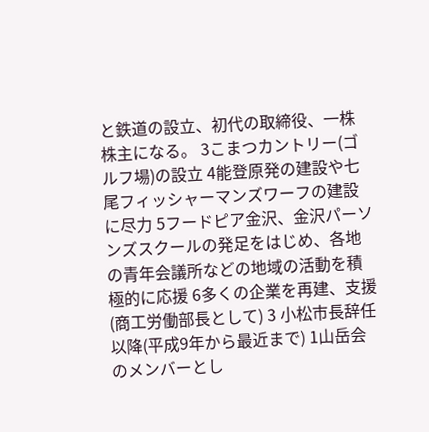と鉄道の設立、初代の取締役、一株株主になる。 3こまつカントリー(ゴルフ場)の設立 4能登原発の建設や七尾フィッシャーマンズワーフの建設に尽力 5フードピア金沢、金沢パーソンズスクールの発足をはじめ、各地の青年会議所などの地域の活動を積極的に応援 6多くの企業を再建、支援(商工労働部長として) 3 小松市長辞任以降(平成9年から最近まで) 1山岳会のメンバーとし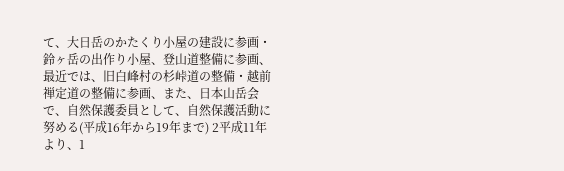て、大日岳のかたくり小屋の建設に参画・鈴ヶ岳の出作り小屋、登山道整備に参画、最近では、旧白峰村の杉峠道の整備・越前禅定道の整備に参画、また、日本山岳会で、自然保護委員として、自然保護活動に努める(平成16年から19年まで) 2平成11年より、1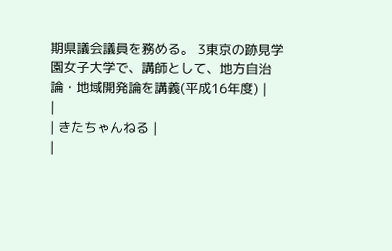期県議会議員を務める。 3東京の跡見学園女子大学で、講師として、地方自治論・地域開発論を講義(平成16年度) |
|
| きたちゃんねる |
|